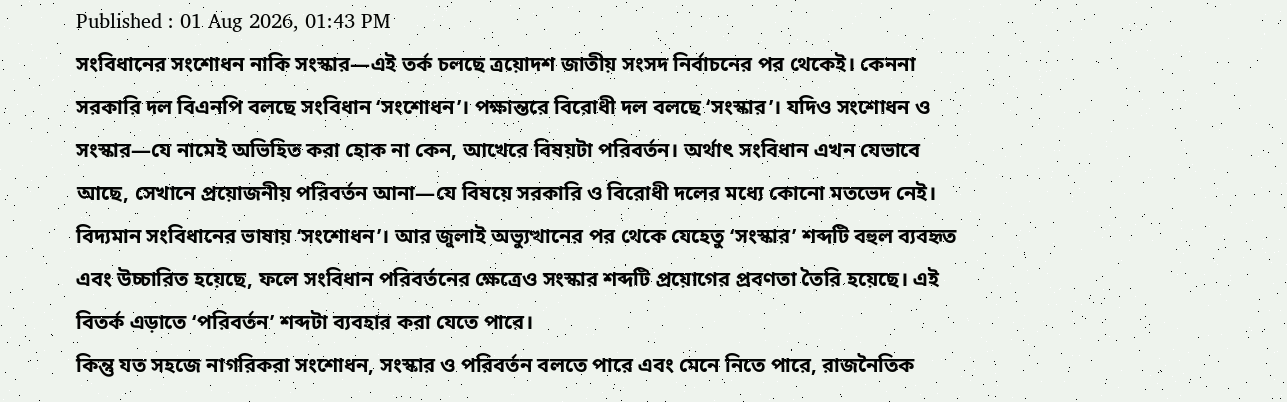Published : 01 Aug 2026, 01:43 PM
সংবিধানের সংশোধন নাকি সংস্কার—এই তর্ক চলছে ত্রয়োদশ জাতীয় সংসদ নির্বাচনের পর থেকেই। কেননা সরকারি দল বিএনপি বলছে সংবিধান ‘সংশোধন’। পক্ষান্তরে বিরোধী দল বলছে ‘সংস্কার’। যদিও সংশোধন ও সংস্কার—যে নামেই অভিহিত করা হোক না কেন, আখেরে বিষয়টা পরিবর্তন। অর্থাৎ সংবিধান এখন যেভাবে আছে, সেখানে প্রয়োজনীয় পরিবর্তন আনা—যে বিষয়ে সরকারি ও বিরোধী দলের মধ্যে কোনো মতভেদ নেই।
বিদ্যমান সংবিধানের ভাষায় ‘সংশোধন’। আর জুলাই অভ্যুত্থানের পর থেকে যেহেতু ‘সংস্কার’ শব্দটি বহুল ব্যবহৃত এবং উচ্চারিত হয়েছে, ফলে সংবিধান পরিবর্তনের ক্ষেত্রেও সংস্কার শব্দটি প্রয়োগের প্রবণতা তৈরি হয়েছে। এই বিতর্ক এড়াতে ‘পরিবর্তন’ শব্দটা ব্যবহার করা যেতে পারে।
কিন্তু যত সহজে নাগরিকরা সংশোধন, সংস্কার ও পরিবর্তন বলতে পারে এবং মেনে নিতে পারে, রাজনৈতিক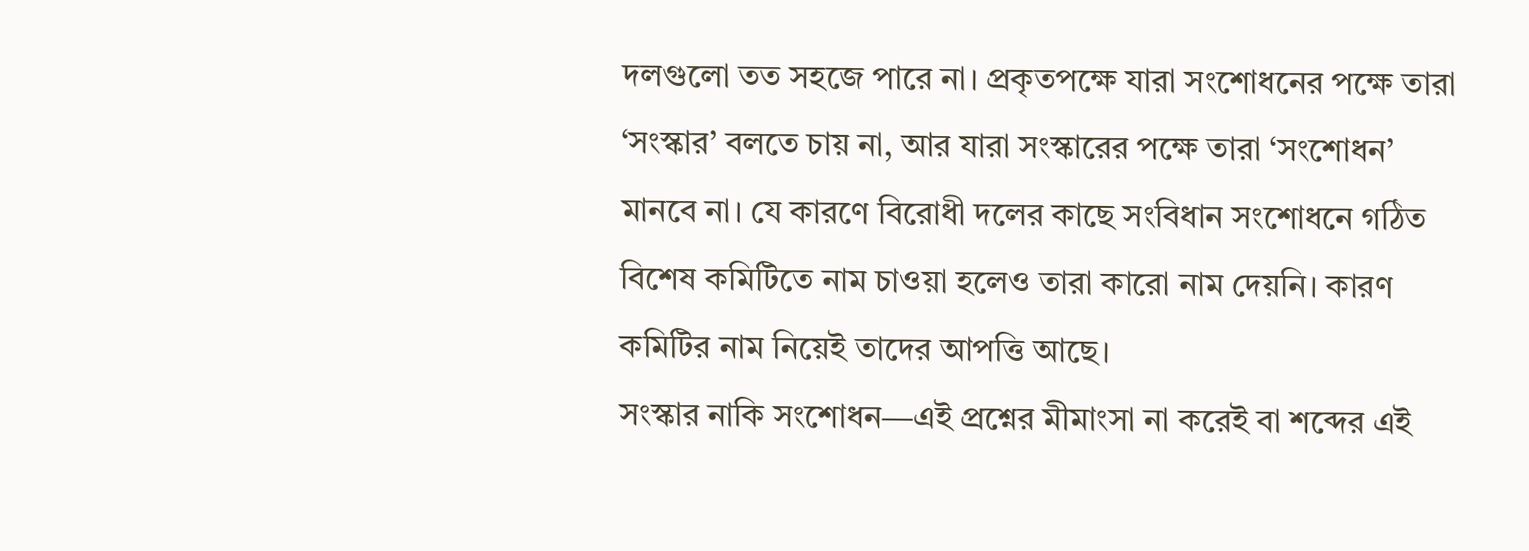দলগুলো তত সহজে পারে না। প্রকৃতপক্ষে যারা সংশোধনের পক্ষে তারা ‘সংস্কার’ বলতে চায় না, আর যারা সংস্কারের পক্ষে তারা ‘সংশোধন’ মানবে না। যে কারণে বিরোধী দলের কাছে সংবিধান সংশোধনে গঠিত বিশেষ কমিটিতে নাম চাওয়া হলেও তারা কারো নাম দেয়নি। কারণ কমিটির নাম নিয়েই তাদের আপত্তি আছে।
সংস্কার নাকি সংশোধন—এই প্রশ্নের মীমাংসা না করেই বা শব্দের এই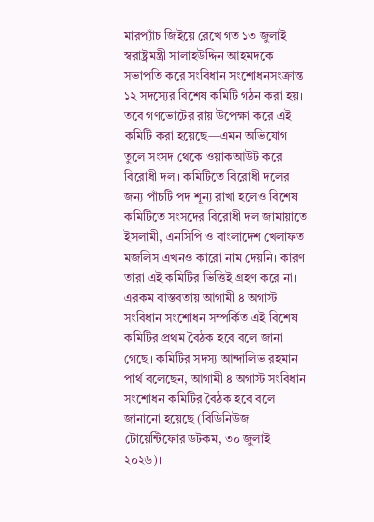মারপ্যাঁচ জিইয়ে রেখে গত ১৩ জুলাই স্বরাষ্ট্রমন্ত্রী সালাহউদ্দিন আহমদকে সভাপতি করে সংবিধান সংশোধনসংক্রান্ত ১২ সদস্যের বিশেষ কমিটি গঠন করা হয়। তবে গণভোটের রায় উপেক্ষা করে এই কমিটি করা হয়েছে—এমন অভিযোগ তুলে সংসদ থেকে ওয়াকআউট করে বিরোধী দল। কমিটিতে বিরোধী দলের জন্য পাঁচটি পদ শূন্য রাখা হলেও বিশেষ কমিটিতে সংসদের বিরোধী দল জামায়াতে ইসলামী, এনসিপি ও বাংলাদেশ খেলাফত মজলিস এখনও কারো নাম দেয়নি। কারণ তারা এই কমিটির ভিত্তিই গ্রহণ করে না। এরকম বাস্তবতায় আগামী ৪ অগাস্ট সংবিধান সংশোধন সম্পর্কিত এই বিশেষ কমিটির প্রথম বৈঠক হবে বলে জানা গেছে। কমিটির সদস্য আন্দালিভ রহমান পার্থ বলেছেন, আগামী ৪ অগাস্ট সংবিধান সংশোধন কমিটির বৈঠক হবে বলে জানানো হয়েছে (বিডিনিউজ টোয়েন্টিফোর ডটকম, ৩০ জুলাই ২০২৬)।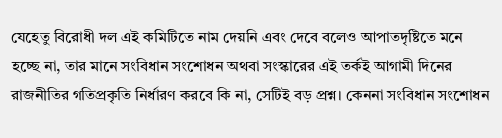যেহেতু বিরোধী দল এই কমিটিতে নাম দেয়নি এবং দেবে বলেও আপাতদৃষ্টিতে মনে হচ্ছে না, তার মানে সংবিধান সংশোধন অথবা সংস্কারের এই তর্কই আগামী দিনের রাজনীতির গতিপ্রকৃতি নির্ধারণ করবে কি না, সেটিই বড় প্রশ্ন। কেননা সংবিধান সংশোধন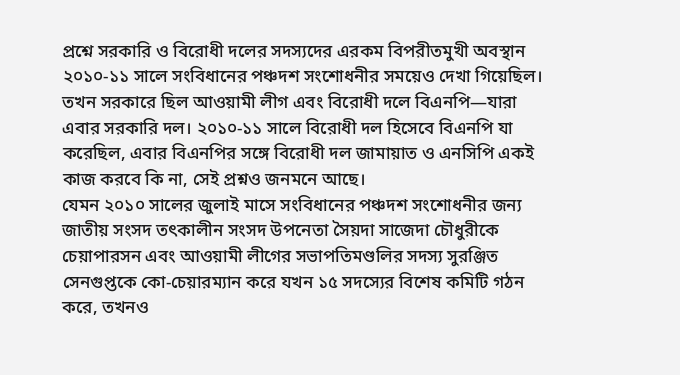প্রশ্নে সরকারি ও বিরোধী দলের সদস্যদের এরকম বিপরীতমুখী অবস্থান ২০১০-১১ সালে সংবিধানের পঞ্চদশ সংশোধনীর সময়েও দেখা গিয়েছিল। তখন সরকারে ছিল আওয়ামী লীগ এবং বিরোধী দলে বিএনপি—যারা এবার সরকারি দল। ২০১০-১১ সালে বিরোধী দল হিসেবে বিএনপি যা করেছিল, এবার বিএনপির সঙ্গে বিরোধী দল জামায়াত ও এনসিপি একই কাজ করবে কি না, সেই প্রশ্নও জনমনে আছে।
যেমন ২০১০ সালের জুলাই মাসে সংবিধানের পঞ্চদশ সংশোধনীর জন্য জাতীয় সংসদ তৎকালীন সংসদ উপনেতা সৈয়দা সাজেদা চৌধুরীকে চেয়াপারসন এবং আওয়ামী লীগের সভাপতিমণ্ডলির সদস্য সুরঞ্জিত সেনগুপ্তকে কো-চেয়ারম্যান করে যখন ১৫ সদস্যের বিশেষ কমিটি গঠন করে, তখনও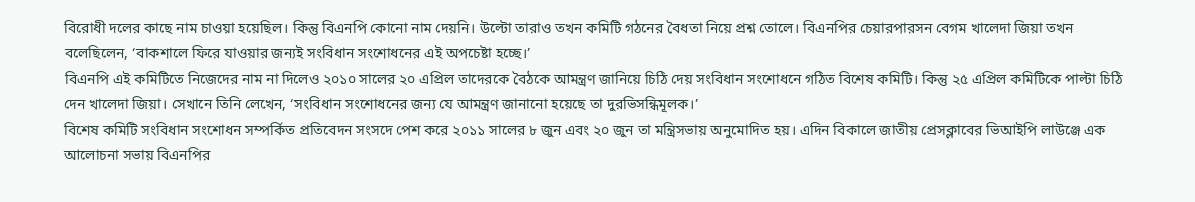বিরোধী দলের কাছে নাম চাওয়া হয়েছিল। কিন্তু বিএনপি কোনো নাম দেয়নি। উল্টো তারাও তখন কমিটি গঠনের বৈধতা নিয়ে প্রশ্ন তোলে। বিএনপির চেয়ারপারসন বেগম খালেদা জিয়া তখন বলেছিলেন, ‘বাকশালে ফিরে যাওয়ার জন্যই সংবিধান সংশোধনের এই অপচেষ্টা হচ্ছে।’
বিএনপি এই কমিটিতে নিজেদের নাম না দিলেও ২০১০ সালের ২০ এপ্রিল তাদেরকে বৈঠকে আমন্ত্রণ জানিয়ে চিঠি দেয় সংবিধান সংশোধনে গঠিত বিশেষ কমিটি। কিন্তু ২৫ এপ্রিল কমিটিকে পাল্টা চিঠি দেন খালেদা জিয়া। সেখানে তিনি লেখেন, ‘সংবিধান সংশোধনের জন্য যে আমন্ত্রণ জানানো হয়েছে তা দুরভিসন্ধিমূলক।’
বিশেষ কমিটি সংবিধান সংশোধন সম্পর্কিত প্রতিবেদন সংসদে পেশ করে ২০১১ সালের ৮ জুন এবং ২০ জুন তা মন্ত্রিসভায় অনুমোদিত হয়। এদিন বিকালে জাতীয় প্রেসক্লাবের ভিআইপি লাউঞ্জে এক আলোচনা সভায় বিএনপির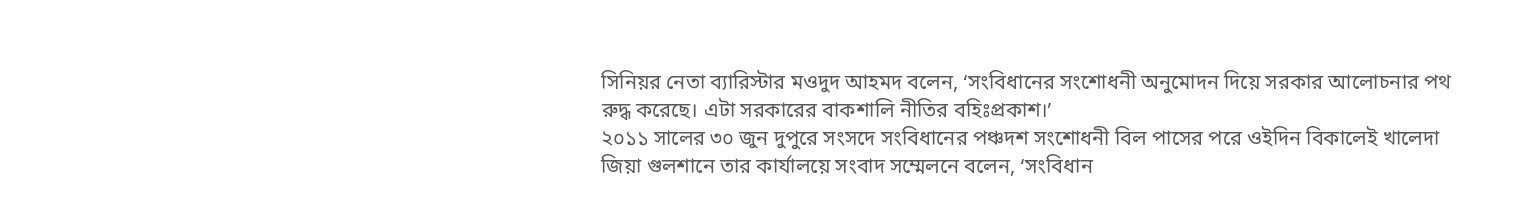সিনিয়র নেতা ব্যারিস্টার মওদুদ আহমদ বলেন, ‘সংবিধানের সংশোধনী অনুমোদন দিয়ে সরকার আলোচনার পথ রুদ্ধ করেছে। এটা সরকারের বাকশালি নীতির বহিঃপ্রকাশ।’
২০১১ সালের ৩০ জুন দুপুরে সংসদে সংবিধানের পঞ্চদশ সংশোধনী বিল পাসের পরে ওইদিন বিকালেই খালেদা জিয়া গুলশানে তার কার্যালয়ে সংবাদ সম্মেলনে বলেন, ‘সংবিধান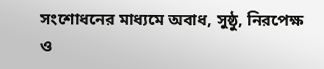সংশোধনের মাধ্যমে অবাধ, সুষ্ঠু, নিরপেক্ষ ও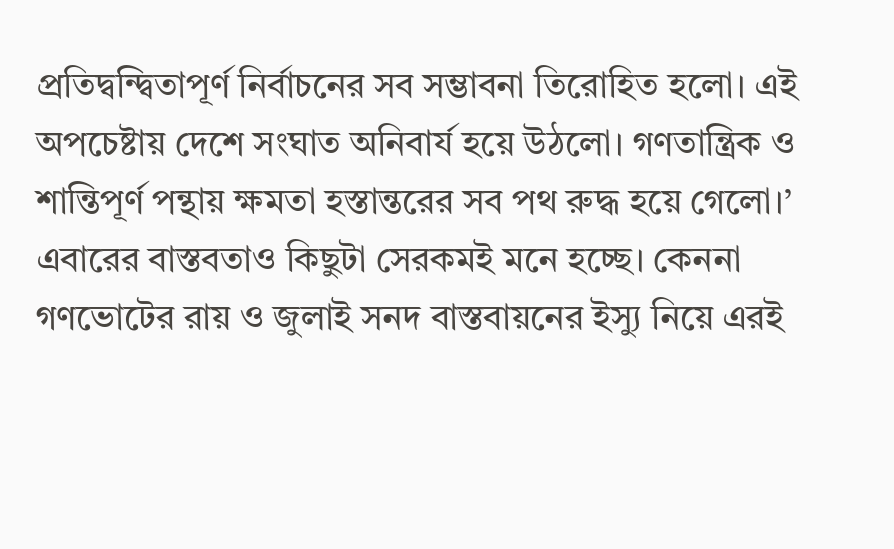প্রতিদ্বন্দ্বিতাপূর্ণ নির্বাচনের সব সম্ভাবনা তিরোহিত হলো। এই অপচেষ্টায় দেশে সংঘাত অনিবার্য হয়ে উঠলো। গণতান্ত্রিক ও শান্তিপূর্ণ পন্থায় ক্ষমতা হস্তান্তরের সব পথ রুদ্ধ হয়ে গেলো।’
এবারের বাস্তবতাও কিছুটা সেরকমই মনে হচ্ছে। কেননা গণভোটের রায় ও জুলাই সনদ বাস্তবায়নের ইস্যু নিয়ে এরই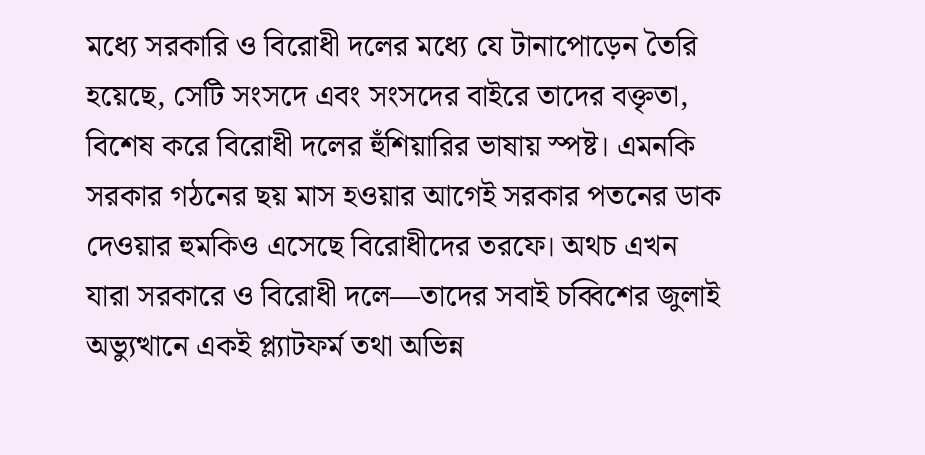মধ্যে সরকারি ও বিরোধী দলের মধ্যে যে টানাপোড়েন তৈরি হয়েছে, সেটি সংসদে এবং সংসদের বাইরে তাদের বক্তৃতা, বিশেষ করে বিরোধী দলের হুঁশিয়ারির ভাষায় স্পষ্ট। এমনকি সরকার গঠনের ছয় মাস হওয়ার আগেই সরকার পতনের ডাক দেওয়ার হুমকিও এসেছে বিরোধীদের তরফে। অথচ এখন যারা সরকারে ও বিরোধী দলে—তাদের সবাই চব্বিশের জুলাই অভ্যুত্থানে একই প্ল্যাটফর্ম তথা অভিন্ন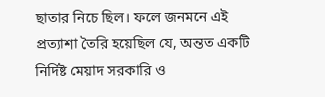ছাতার নিচে ছিল। ফলে জনমনে এই প্রত্যাশা তৈরি হয়েছিল যে, অন্তত একটি নির্দিষ্ট মেয়াদ সরকারি ও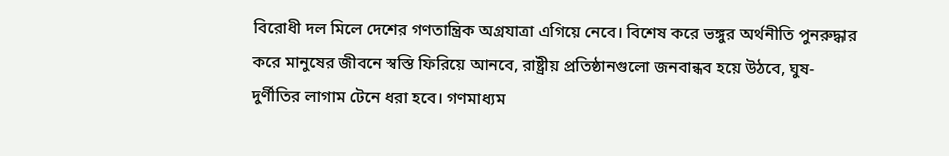বিরোধী দল মিলে দেশের গণতান্ত্রিক অগ্রযাত্রা এগিয়ে নেবে। বিশেষ করে ভঙ্গুর অর্থনীতি পুনরুদ্ধার করে মানুষের জীবনে স্বস্তি ফিরিয়ে আনবে, রাষ্ট্রীয় প্রতিষ্ঠানগুলো জনবান্ধব হয়ে উঠবে, ঘুষ-দুর্ণীতির লাগাম টেনে ধরা হবে। গণমাধ্যম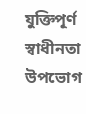যুক্তিপূর্ণ স্বাধীনতা উপভোগ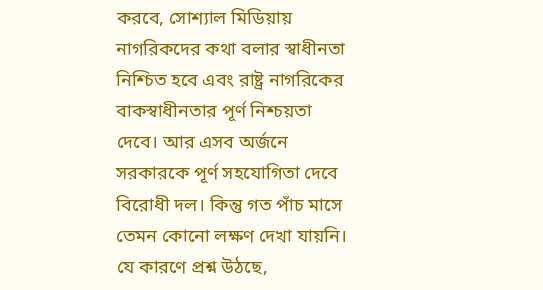করবে, সোশ্যাল মিডিয়ায় নাগরিকদের কথা বলার স্বাধীনতা নিশ্চিত হবে এবং রাষ্ট্র নাগরিকের বাকস্বাধীনতার পূর্ণ নিশ্চয়তা দেবে। আর এসব অর্জনে সরকারকে পূর্ণ সহযোগিতা দেবে বিরোধী দল। কিন্তু গত পাঁচ মাসে তেমন কোনো লক্ষণ দেখা যায়নি। যে কারণে প্রশ্ন উঠছে,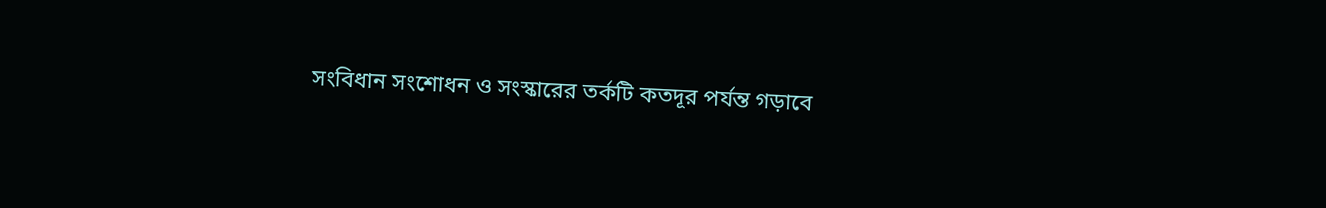সংবিধান সংশোধন ও সংস্কারের তর্কটি কতদূর পর্যন্ত গড়াবে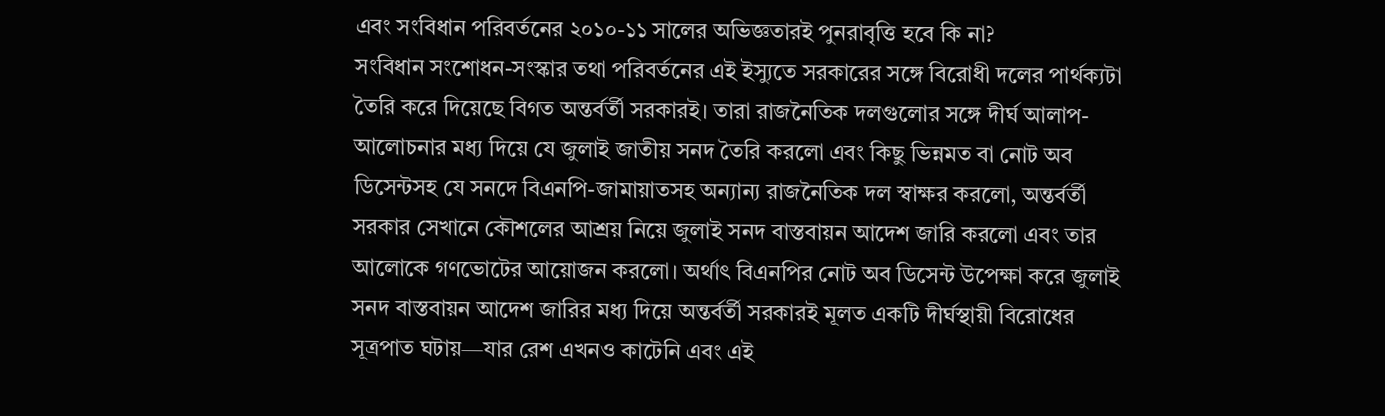এবং সংবিধান পরিবর্তনের ২০১০-১১ সালের অভিজ্ঞতারই পুনরাবৃত্তি হবে কি না?
সংবিধান সংশোধন-সংস্কার তথা পরিবর্তনের এই ইস্যুতে সরকারের সঙ্গে বিরোধী দলের পার্থক্যটা তৈরি করে দিয়েছে বিগত অন্তর্বর্তী সরকারই। তারা রাজনৈতিক দলগুলোর সঙ্গে দীর্ঘ আলাপ-আলোচনার মধ্য দিয়ে যে জুলাই জাতীয় সনদ তৈরি করলো এবং কিছু ভিন্নমত বা নোট অব ডিসেন্টসহ যে সনদে বিএনপি-জামায়াতসহ অন্যান্য রাজনৈতিক দল স্বাক্ষর করলো, অন্তর্বর্তী সরকার সেখানে কৌশলের আশ্রয় নিয়ে জুলাই সনদ বাস্তবায়ন আদেশ জারি করলো এবং তার আলোকে গণভোটের আয়োজন করলো। অর্থাৎ বিএনপির নোট অব ডিসেন্ট উপেক্ষা করে জুলাই সনদ বাস্তবায়ন আদেশ জারির মধ্য দিয়ে অন্তর্বর্তী সরকারই মূলত একটি দীর্ঘস্থায়ী বিরোধের সূত্রপাত ঘটায়—যার রেশ এখনও কাটেনি এবং এই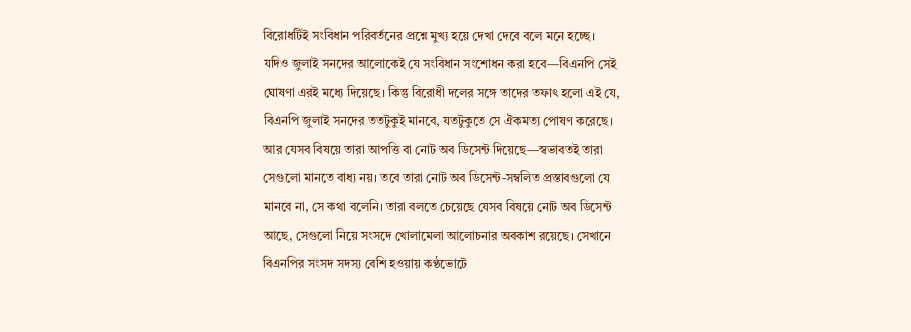বিরোধটিই সংবিধান পরিবর্তনের প্রশ্নে মুখ্য হয়ে দেখা দেবে বলে মনে হচ্ছে।
যদিও জুলাই সনদের আলোকেই যে সংবিধান সংশোধন করা হবে—বিএনপি সেই ঘোষণা এরই মধ্যে দিয়েছে। কিন্তু বিরোধী দলের সঙ্গে তাদের তফাৎ হলো এই যে, বিএনপি জুলাই সনদের ততটুকুই মানবে, যতটুকুতে সে ঐকমত্য পোষণ করেছে। আর যেসব বিষয়ে তারা আপত্তি বা নোট অব ডিসেন্ট দিয়েছে—স্বভাবতই তারা সেগুলো মানতে বাধ্য নয়। তবে তারা নোট অব ডিসেন্ট-সম্বলিত প্রস্তাবগুলো যে মানবে না, সে কথা বলেনি। তারা বলতে চেয়েছে যেসব বিষয়ে নোট অব ডিসেন্ট আছে, সেগুলো নিয়ে সংসদে খোলামেলা আলোচনার অবকাশ রয়েছে। সেখানে বিএনপির সংসদ সদস্য বেশি হওয়ায় কণ্ঠভোটে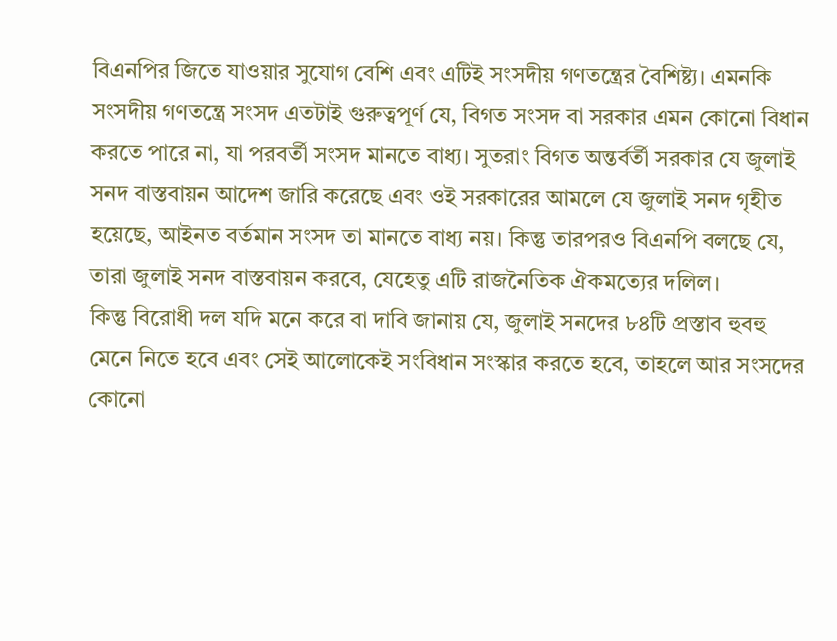বিএনপির জিতে যাওয়ার সুযোগ বেশি এবং এটিই সংসদীয় গণতন্ত্রের বৈশিষ্ট্য। এমনকি সংসদীয় গণতন্ত্রে সংসদ এতটাই গুরুত্বপূর্ণ যে, বিগত সংসদ বা সরকার এমন কোনো বিধান করতে পারে না, যা পরবর্তী সংসদ মানতে বাধ্য। সুতরাং বিগত অন্তর্বর্তী সরকার যে জুলাই সনদ বাস্তবায়ন আদেশ জারি করেছে এবং ওই সরকারের আমলে যে জুলাই সনদ গৃহীত হয়েছে, আইনত বর্তমান সংসদ তা মানতে বাধ্য নয়। কিন্তু তারপরও বিএনপি বলছে যে, তারা জুলাই সনদ বাস্তবায়ন করবে, যেহেতু এটি রাজনৈতিক ঐকমত্যের দলিল।
কিন্তু বিরোধী দল যদি মনে করে বা দাবি জানায় যে, জুলাই সনদের ৮৪টি প্রস্তাব হুবহু মেনে নিতে হবে এবং সেই আলোকেই সংবিধান সংস্কার করতে হবে, তাহলে আর সংসদের কোনো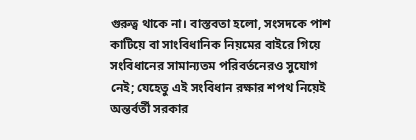গুরুত্ব থাকে না। বাস্তবতা হলো, সংসদকে পাশ কাটিয়ে বা সাংবিধানিক নিয়মের বাইরে গিয়ে সংবিধানের সামান্যতম পরিবর্তনেরও সুযোগ নেই; যেহেতু এই সংবিধান রক্ষার শপথ নিয়েই অন্তর্বর্তী সরকার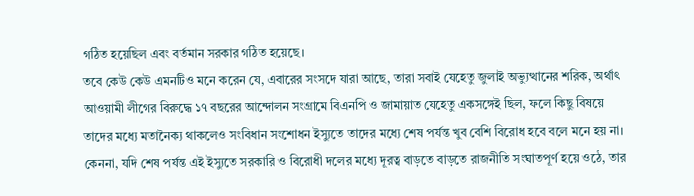গঠিত হয়েছিল এবং বর্তমান সরকার গঠিত হয়েছে।
তবে কেউ কেউ এমনটিও মনে করেন যে, এবারের সংসদে যারা আছে, তারা সবাই যেহেতু জুলাই অভ্যুত্থানের শরিক, অর্থাৎ আওয়ামী লীগের বিরুদ্ধে ১৭ বছরের আন্দোলন সংগ্রামে বিএনপি ও জামায়াত যেহেতু একসঙ্গেই ছিল, ফলে কিছু বিষয়ে তাদের মধ্যে মতানৈক্য থাকলেও সংবিধান সংশোধন ইস্যুতে তাদের মধ্যে শেষ পর্যন্ত খুব বেশি বিরোধ হবে বলে মনে হয় না। কেননা, যদি শেষ পর্যন্ত এই ইস্যুতে সরকারি ও বিরোধী দলের মধ্যে দূরত্ব বাড়তে বাড়তে রাজনীতি সংঘাতপূর্ণ হয়ে ওঠে, তার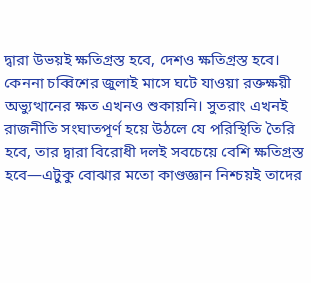দ্বারা উভয়ই ক্ষতিগ্রস্ত হবে, দেশও ক্ষতিগ্রস্ত হবে। কেননা চব্বিশের জুলাই মাসে ঘটে যাওয়া রক্তক্ষয়ী অভ্যুত্থানের ক্ষত এখনও শুকায়নি। সুতরাং এখনই রাজনীতি সংঘাতপূর্ণ হয়ে উঠলে যে পরিস্থিতি তৈরি হবে, তার দ্বারা বিরোধী দলই সবচেয়ে বেশি ক্ষতিগ্রস্ত হবে—এটুকু বোঝার মতো কাণ্ডজ্ঞান নিশ্চয়ই তাদের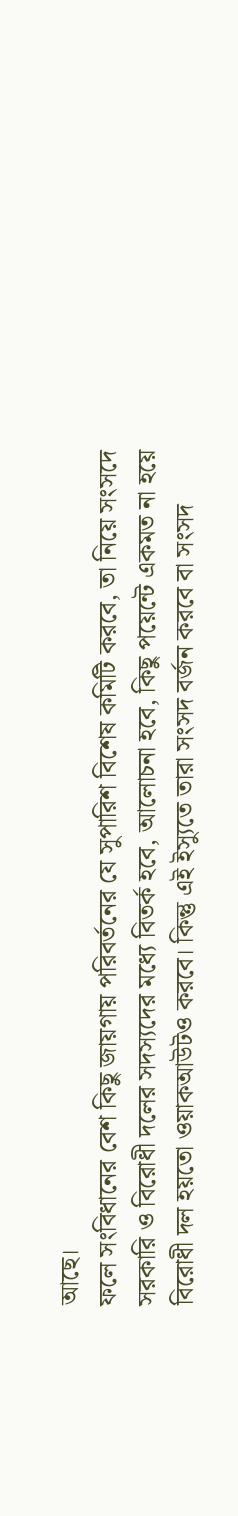আছে।
ফলে সংবিধানের বেশ কিছু জায়গায় পরিবর্তনের যে সুপারিশ বিশেষ কমিটি করবে, তা নিয়ে সংসদে সরকারি ও বিরোধী দলের সদস্যদের মধ্যে বিতর্ক হবে, আলোচনা হবে, কিছু পয়েন্টে একমত না হয়ে বিরোধী দল হয়তো ওয়াকআউটও করবে। কিন্তু এই ইস্যুতে তারা সংসদ বর্জন করবে বা সংসদ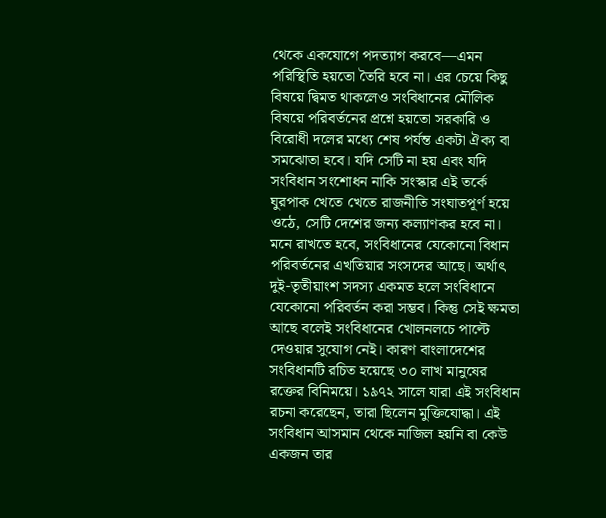থেকে একযোগে পদত্যাগ করবে—এমন পরিস্থিতি হয়তো তৈরি হবে না। এর চেয়ে কিছু বিষয়ে দ্বিমত থাকলেও সংবিধানের মৌলিক বিষয়ে পরিবর্তনের প্রশ্নে হয়তো সরকারি ও বিরোধী দলের মধ্যে শেষ পর্যন্ত একটা ঐক্য বা সমঝোতা হবে। যদি সেটি না হয় এবং যদি সংবিধান সংশোধন নাকি সংস্কার এই তর্কে ঘুরপাক খেতে খেতে রাজনীতি সংঘাতপূর্ণ হয়ে ওঠে, সেটি দেশের জন্য কল্যাণকর হবে না।
মনে রাখতে হবে, সংবিধানের যেকোনো বিধান পরিবর্তনের এখতিয়ার সংসদের আছে। অর্থাৎ দুই-তৃতীয়াংশ সদস্য একমত হলে সংবিধানে যেকোনো পরিবর্তন করা সম্ভব। কিন্তু সেই ক্ষমতা আছে বলেই সংবিধানের খোলনলচে পাল্টে দেওয়ার সুযোগ নেই। কারণ বাংলাদেশের সংবিধানটি রচিত হয়েছে ৩০ লাখ মানুষের রক্তের বিনিময়ে। ১৯৭২ সালে যারা এই সংবিধান রচনা করেছেন, তারা ছিলেন মুক্তিযোদ্ধা। এই সংবিধান আসমান থেকে নাজিল হয়নি বা কেউ একজন তার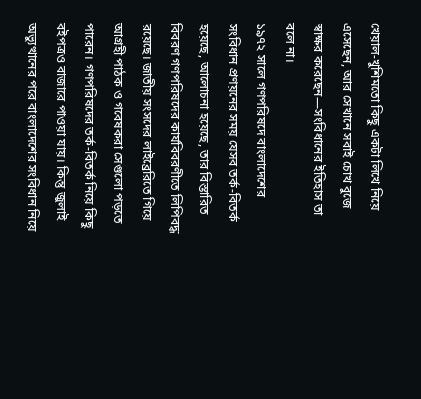খেয়াল-খুশিমতো কিছু একটা লিখে নিয়ে এসেছেন, আর সেখানে সবাই চোখ বুজে স্বাক্ষর করেছেন—সংবিধানের ইতিহাস তা বলে না।
১৯৭২ সালে গণপরিষদে বাংলাদেশের সংবিধান প্রণয়নের সময় যেসব তর্ক-বিতর্ক হয়েছে, আলোচনা হয়েছে, তার বিস্তারিত বিবরণ গণপরিষদের কার্যবিবরণীতে লিপিবদ্ধ রয়েছে। জাতীয় সংসদের লাইব্রেরিতে গিয়ে আগ্রহী পাঠক ও গবেষকরা সেগুলো পড়তে পারেন। গণপরিষদের তর্ক-বিতর্ক নিয়ে কিছু বইপত্রও বাজারে পাওয়া যায়। কিন্তু জুলাই অভ্যুত্থানের পরে বাংলাদেশের সংবিধান নিয়ে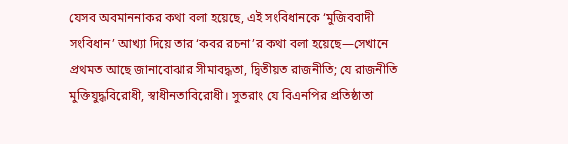যেসব অবমাননাকর কথা বলা হয়েছে, এই সংবিধানকে ‘মুজিববাদী সংবিধান’ আখ্যা দিয়ে তার ‘কবর রচনা’র কথা বলা হয়েছে—সেখানে প্রথমত আছে জানাবোঝার সীমাবদ্ধতা, দ্বিতীয়ত রাজনীতি; যে রাজনীতি মুক্তিযুদ্ধবিরোধী, স্বাধীনতাবিরোধী। সুতরাং যে বিএনপির প্রতিষ্ঠাতা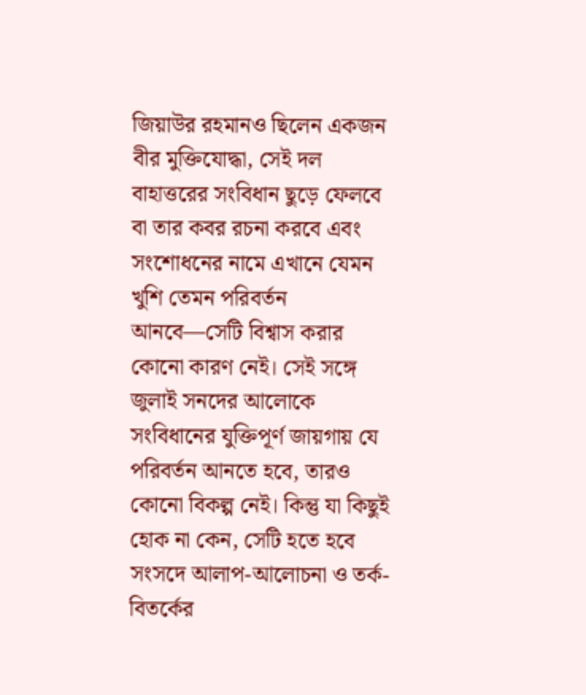জিয়াউর রহমানও ছিলেন একজন বীর মুক্তিযোদ্ধা, সেই দল বাহাত্তরের সংবিধান ছুড়ে ফেলবে বা তার কবর রচনা করবে এবং সংশোধনের নামে এখানে যেমন খুশি তেমন পরিবর্তন আনবে—সেটি বিশ্বাস করার কোনো কারণ নেই। সেই সঙ্গে জুলাই সনদের আলোকে সংবিধানের যুক্তিপূর্ণ জায়গায় যে পরিবর্তন আনতে হবে, তারও কোনো বিকল্প নেই। কিন্তু যা কিছুই হোক না কেন, সেটি হতে হবে সংসদে আলাপ-আলোচনা ও তর্ক-বিতর্কের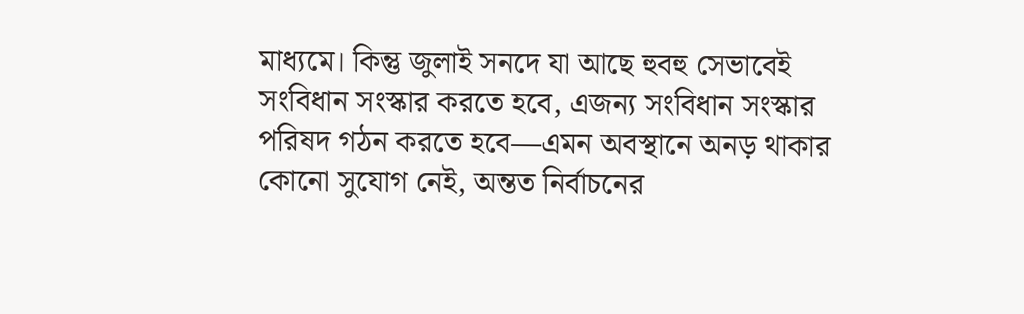মাধ্যমে। কিন্তু জুলাই সনদে যা আছে হুবহু সেভাবেই সংবিধান সংস্কার করতে হবে, এজন্য সংবিধান সংস্কার পরিষদ গঠন করতে হবে—এমন অবস্থানে অনড় থাকার কোনো সুযোগ নেই, অন্তত নির্বাচনের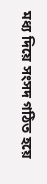মধ্য দিয়ে সংসদ গঠিত হয়ে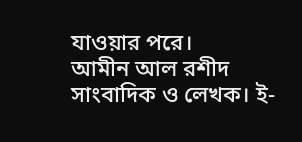যাওয়ার পরে।
আমীন আল রশীদ সাংবাদিক ও লেখক। ই-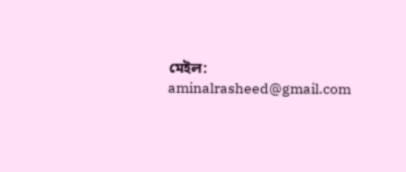মেইল: aminalrasheed@gmail.com